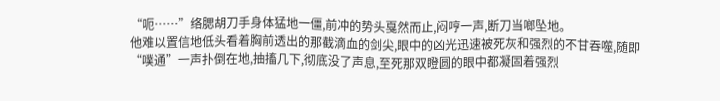“呃……”络腮胡刀手身体猛地一僵,前冲的势头戛然而止,闷哼一声,断刀当啷坠地。
他难以置信地低头看着胸前透出的那截滴血的剑尖,眼中的凶光迅速被死灰和强烈的不甘吞噬,随即“噗通”一声扑倒在地,抽搐几下,彻底没了声息,至死那双瞪圆的眼中都凝固着强烈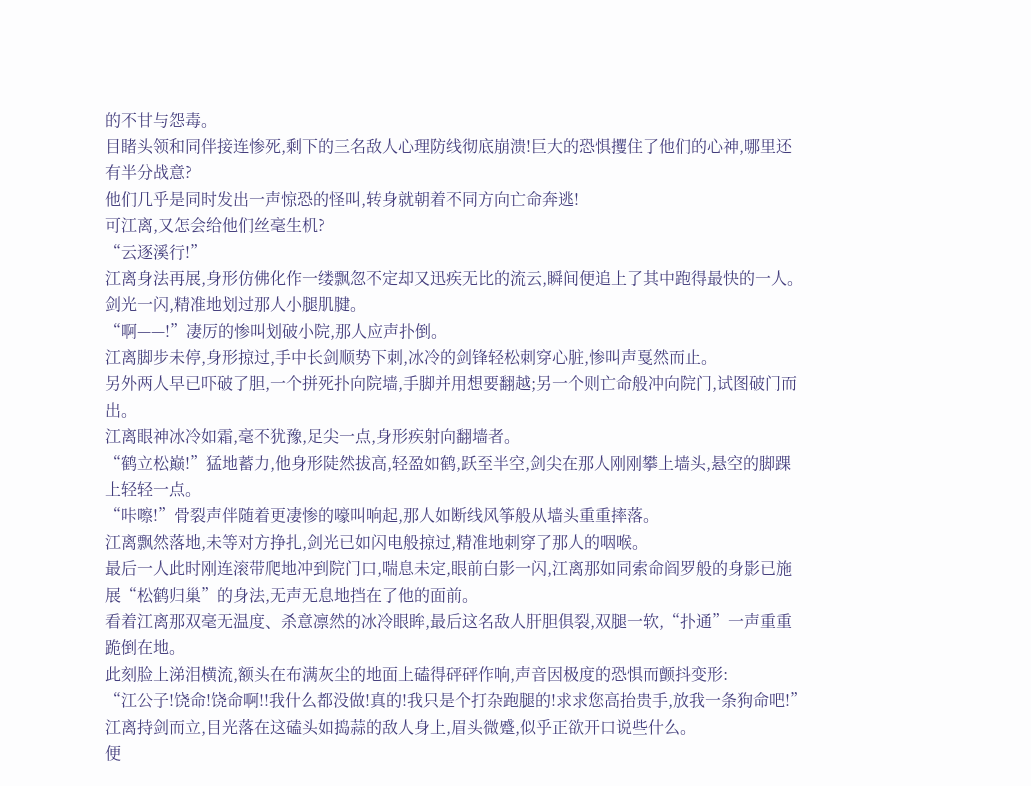的不甘与怨毒。
目睹头领和同伴接连惨死,剩下的三名敌人心理防线彻底崩溃!巨大的恐惧攫住了他们的心神,哪里还有半分战意?
他们几乎是同时发出一声惊恐的怪叫,转身就朝着不同方向亡命奔逃!
可江离,又怎会给他们丝毫生机?
“云逐溪行!”
江离身法再展,身形仿佛化作一缕飘忽不定却又迅疾无比的流云,瞬间便追上了其中跑得最快的一人。
剑光一闪,精准地划过那人小腿肌腱。
“啊——!”凄厉的惨叫划破小院,那人应声扑倒。
江离脚步未停,身形掠过,手中长剑顺势下刺,冰冷的剑锋轻松刺穿心脏,惨叫声戛然而止。
另外两人早已吓破了胆,一个拼死扑向院墙,手脚并用想要翻越;另一个则亡命般冲向院门,试图破门而出。
江离眼神冰冷如霜,毫不犹豫,足尖一点,身形疾射向翻墙者。
“鹤立松巅!”猛地蓄力,他身形陡然拔高,轻盈如鹤,跃至半空,剑尖在那人刚刚攀上墙头,悬空的脚踝上轻轻一点。
“咔嚓!”骨裂声伴随着更凄惨的嚎叫响起,那人如断线风筝般从墙头重重摔落。
江离飘然落地,未等对方挣扎,剑光已如闪电般掠过,精准地刺穿了那人的咽喉。
最后一人此时刚连滚带爬地冲到院门口,喘息未定,眼前白影一闪,江离那如同索命阎罗般的身影已施展“松鹤归巢”的身法,无声无息地挡在了他的面前。
看着江离那双毫无温度、杀意凛然的冰冷眼眸,最后这名敌人肝胆俱裂,双腿一软,“扑通”一声重重跪倒在地。
此刻脸上涕泪横流,额头在布满灰尘的地面上磕得砰砰作响,声音因极度的恐惧而颤抖变形:
“江公子!饶命!饶命啊!!我什么都没做!真的!我只是个打杂跑腿的!求求您高抬贵手,放我一条狗命吧!”
江离持剑而立,目光落在这磕头如捣蒜的敌人身上,眉头微蹙,似乎正欲开口说些什么。
便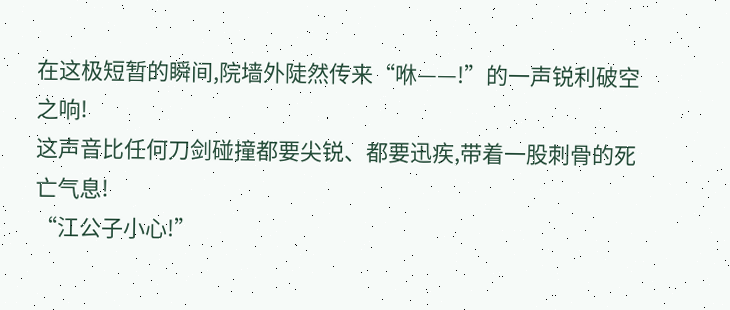在这极短暂的瞬间,院墙外陡然传来“咻——!”的一声锐利破空之响!
这声音比任何刀剑碰撞都要尖锐、都要迅疾,带着一股刺骨的死亡气息!
“江公子小心!”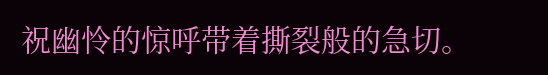祝幽怜的惊呼带着撕裂般的急切。